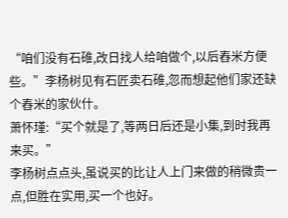“咱们没有石碓,改日找人给咱做个,以后舂米方便些。”李杨树见有石匠卖石碓,忽而想起他们家还缺个舂米的家伙什。
萧怀瑾:“买个就是了,等两日后还是小集,到时我再来买。”
李杨树点点头,虽说买的比让人上门来做的稍微贵一点,但胜在实用,买一个也好。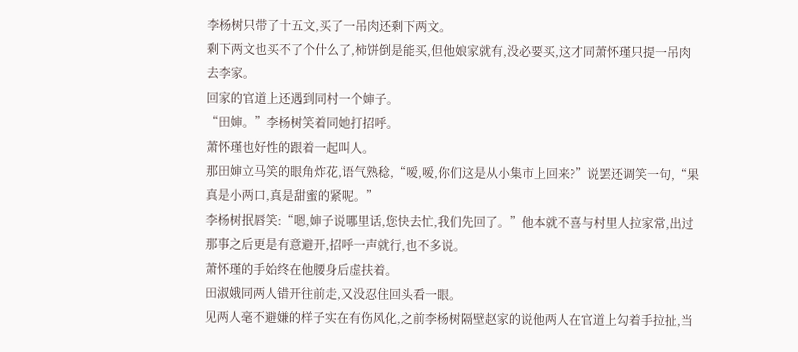李杨树只带了十五文,买了一吊肉还剩下两文。
剩下两文也买不了个什么了,柿饼倒是能买,但他娘家就有,没必要买,这才同萧怀瑾只提一吊肉去李家。
回家的官道上还遇到同村一个婶子。
“田婶。”李杨树笑着同她打招呼。
萧怀瑾也好性的跟着一起叫人。
那田婶立马笑的眼角炸花,语气熟稔,“嗳,嗳,你们这是从小集市上回来?”说罢还调笑一句,“果真是小两口,真是甜蜜的紧呢。”
李杨树抿唇笑:“嗯,婶子说哪里话,您快去忙,我们先回了。”他本就不喜与村里人拉家常,出过那事之后更是有意避开,招呼一声就行,也不多说。
萧怀瑾的手始终在他腰身后虚扶着。
田淑娥同两人错开往前走,又没忍住回头看一眼。
见两人毫不避嫌的样子实在有伤风化,之前李杨树隔壁赵家的说他两人在官道上勾着手拉扯,当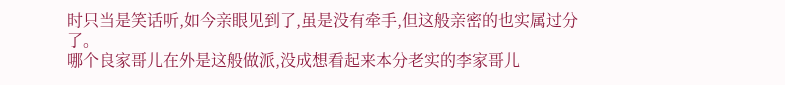时只当是笑话听,如今亲眼见到了,虽是没有牵手,但这般亲密的也实属过分了。
哪个良家哥儿在外是这般做派,没成想看起来本分老实的李家哥儿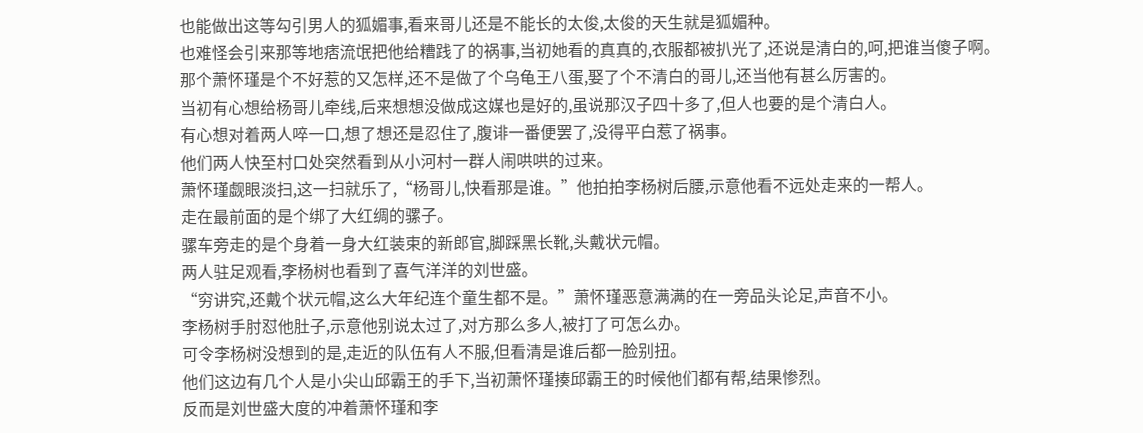也能做出这等勾引男人的狐媚事,看来哥儿还是不能长的太俊,太俊的天生就是狐媚种。
也难怪会引来那等地痞流氓把他给糟践了的祸事,当初她看的真真的,衣服都被扒光了,还说是清白的,呵,把谁当傻子啊。
那个萧怀瑾是个不好惹的又怎样,还不是做了个乌龟王八蛋,娶了个不清白的哥儿,还当他有甚么厉害的。
当初有心想给杨哥儿牵线,后来想想没做成这媒也是好的,虽说那汉子四十多了,但人也要的是个清白人。
有心想对着两人啐一口,想了想还是忍住了,腹诽一番便罢了,没得平白惹了祸事。
他们两人快至村口处突然看到从小河村一群人闹哄哄的过来。
萧怀瑾觑眼淡扫,这一扫就乐了,“杨哥儿,快看那是谁。”他拍拍李杨树后腰,示意他看不远处走来的一帮人。
走在最前面的是个绑了大红绸的骡子。
骡车旁走的是个身着一身大红装束的新郎官,脚踩黑长靴,头戴状元帽。
两人驻足观看,李杨树也看到了喜气洋洋的刘世盛。
“穷讲究,还戴个状元帽,这么大年纪连个童生都不是。”萧怀瑾恶意满满的在一旁品头论足,声音不小。
李杨树手肘怼他肚子,示意他别说太过了,对方那么多人,被打了可怎么办。
可令李杨树没想到的是,走近的队伍有人不服,但看清是谁后都一脸别扭。
他们这边有几个人是小尖山邱霸王的手下,当初萧怀瑾揍邱霸王的时候他们都有帮,结果惨烈。
反而是刘世盛大度的冲着萧怀瑾和李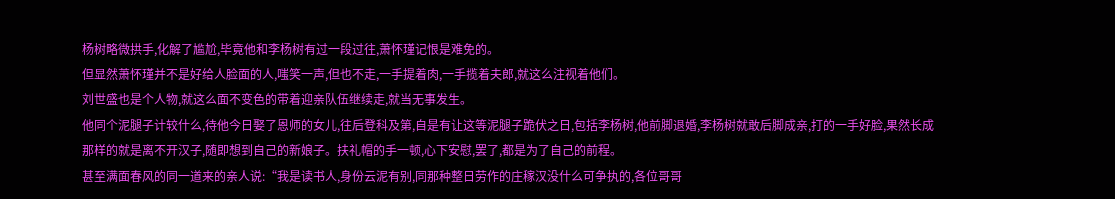杨树略微拱手,化解了尴尬,毕竟他和李杨树有过一段过往,萧怀瑾记恨是难免的。
但显然萧怀瑾并不是好给人脸面的人,嗤笑一声,但也不走,一手提着肉,一手揽着夫郎,就这么注视着他们。
刘世盛也是个人物,就这么面不变色的带着迎亲队伍继续走,就当无事发生。
他同个泥腿子计较什么,待他今日娶了恩师的女儿,往后登科及第,自是有让这等泥腿子跪伏之日,包括李杨树,他前脚退婚,李杨树就敢后脚成亲,打的一手好脸,果然长成那样的就是离不开汉子,随即想到自己的新娘子。扶礼帽的手一顿,心下安慰,罢了,都是为了自己的前程。
甚至满面春风的同一道来的亲人说:“我是读书人,身份云泥有别,同那种整日劳作的庄稼汉没什么可争执的,各位哥哥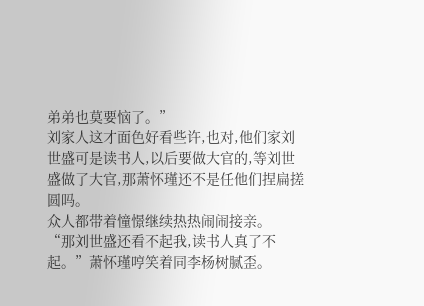弟弟也莫要恼了。”
刘家人这才面色好看些许,也对,他们家刘世盛可是读书人,以后要做大官的,等刘世盛做了大官,那萧怀瑾还不是任他们捏扁搓圆吗。
众人都带着憧憬继续热热闹闹接亲。
“那刘世盛还看不起我,读书人真了不起。”萧怀瑾哼笑着同李杨树腻歪。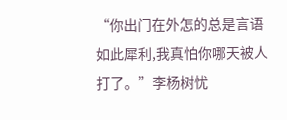“你出门在外怎的总是言语如此犀利,我真怕你哪天被人打了。”李杨树忧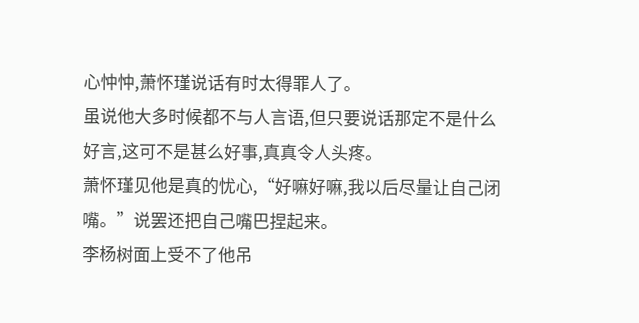心忡忡,萧怀瑾说话有时太得罪人了。
虽说他大多时候都不与人言语,但只要说话那定不是什么好言,这可不是甚么好事,真真令人头疼。
萧怀瑾见他是真的忧心,“好嘛好嘛,我以后尽量让自己闭嘴。”说罢还把自己嘴巴捏起来。
李杨树面上受不了他吊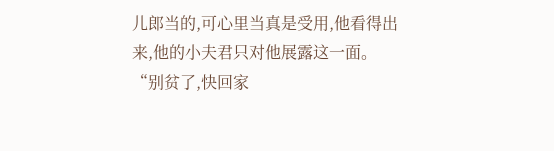儿郎当的,可心里当真是受用,他看得出来,他的小夫君只对他展露这一面。
“别贫了,快回家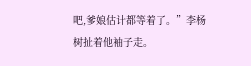吧,爹娘估计都等着了。”李杨树扯着他袖子走。